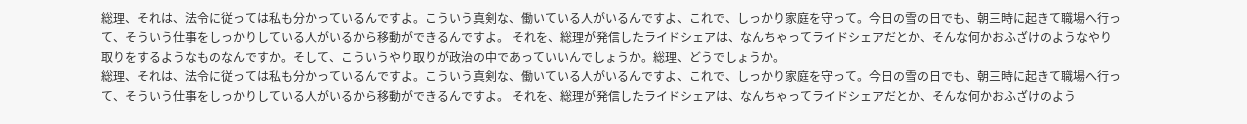総理、それは、法令に従っては私も分かっているんですよ。こういう真剣な、働いている人がいるんですよ、これで、しっかり家庭を守って。今日の雪の日でも、朝三時に起きて職場へ行って、そういう仕事をしっかりしている人がいるから移動ができるんですよ。 それを、総理が発信したライドシェアは、なんちゃってライドシェアだとか、そんな何かおふざけのようなやり取りをするようなものなんですか。そして、こういうやり取りが政治の中であっていいんでしょうか。総理、どうでしょうか。
総理、それは、法令に従っては私も分かっているんですよ。こういう真剣な、働いている人がいるんですよ、これで、しっかり家庭を守って。今日の雪の日でも、朝三時に起きて職場へ行って、そういう仕事をしっかりしている人がいるから移動ができるんですよ。 それを、総理が発信したライドシェアは、なんちゃってライドシェアだとか、そんな何かおふざけのよう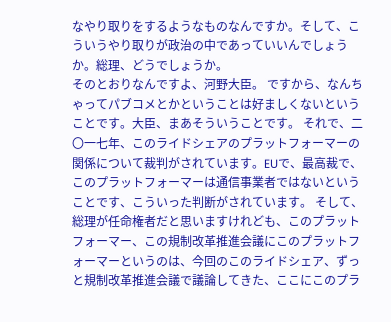なやり取りをするようなものなんですか。そして、こういうやり取りが政治の中であっていいんでしょうか。総理、どうでしょうか。
そのとおりなんですよ、河野大臣。 ですから、なんちゃってパブコメとかということは好ましくないということです。大臣、まあそういうことです。 それで、二〇一七年、このライドシェアのプラットフォーマーの関係について裁判がされています。EUで、最高裁で、このプラットフォーマーは通信事業者ではないということです、こういった判断がされています。 そして、総理が任命権者だと思いますけれども、このプラットフォーマー、この規制改革推進会議にこのプラットフォーマーというのは、今回のこのライドシェア、ずっと規制改革推進会議で議論してきた、ここにこのプラ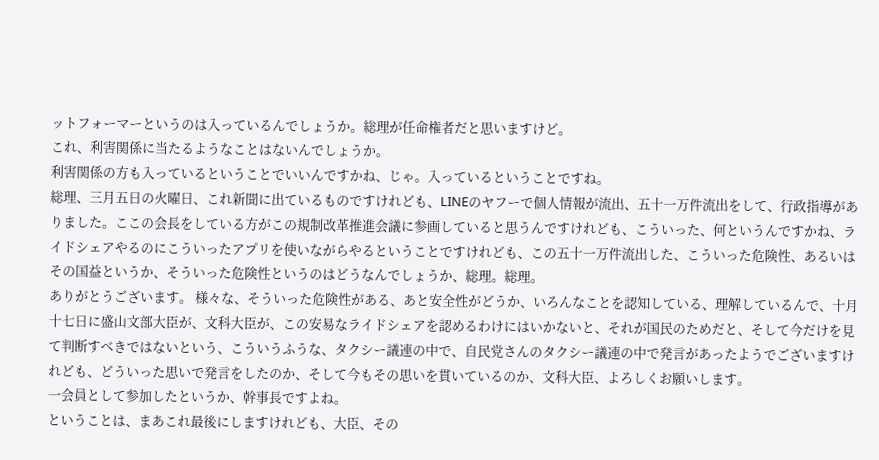ットフォーマーというのは入っているんでしょうか。総理が任命権者だと思いますけど。
これ、利害関係に当たるようなことはないんでしょうか。
利害関係の方も入っているということでいいんですかね、じゃ。入っているということですね。
総理、三月五日の火曜日、これ新聞に出ているものですけれども、LINEのヤフーで個人情報が流出、五十一万件流出をして、行政指導がありました。ここの会長をしている方がこの規制改革推進会議に参画していると思うんですけれども、こういった、何というんですかね、ライドシェアやるのにこういったアプリを使いながらやるということですけれども、この五十一万件流出した、こういった危険性、あるいはその国益というか、そういった危険性というのはどうなんでしょうか、総理。総理。
ありがとうございます。 様々な、そういった危険性がある、あと安全性がどうか、いろんなことを認知している、理解しているんで、十月十七日に盛山文部大臣が、文科大臣が、この安易なライドシェアを認めるわけにはいかないと、それが国民のためだと、そして今だけを見て判断すべきではないという、こういうふうな、タクシー議連の中で、自民党さんのタクシー議連の中で発言があったようでございますけれども、どういった思いで発言をしたのか、そして今もその思いを貫いているのか、文科大臣、よろしくお願いします。
一会員として参加したというか、幹事長ですよね。
ということは、まあこれ最後にしますけれども、大臣、その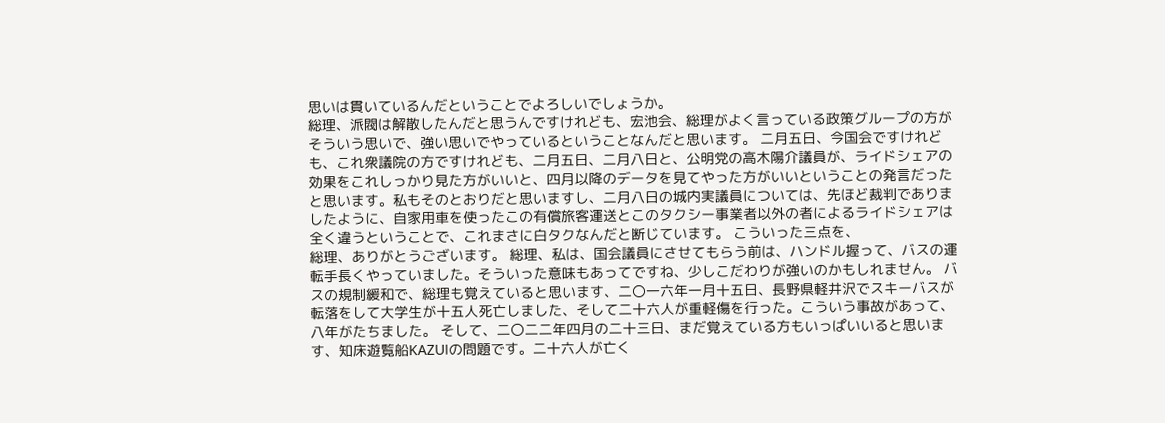思いは貫いているんだということでよろしいでしょうか。
総理、派閥は解散したんだと思うんですけれども、宏池会、総理がよく言っている政策グループの方がそういう思いで、強い思いでやっているということなんだと思います。 二月五日、今国会ですけれども、これ衆議院の方ですけれども、二月五日、二月八日と、公明党の高木陽介議員が、ライドシェアの効果をこれしっかり見た方がいいと、四月以降のデータを見てやった方がいいということの発言だったと思います。私もそのとおりだと思いますし、二月八日の城内実議員については、先ほど裁判でありましたように、自家用車を使ったこの有償旅客運送とこのタクシー事業者以外の者によるライドシェアは全く違うということで、これまさに白タクなんだと断じています。 こういった三点を、
総理、ありがとうございます。 総理、私は、国会議員にさせてもらう前は、ハンドル握って、バスの運転手長くやっていました。そういった意味もあってですね、少しこだわりが強いのかもしれません。 バスの規制緩和で、総理も覚えていると思います、二〇一六年一月十五日、長野県軽井沢でスキーバスが転落をして大学生が十五人死亡しました、そして二十六人が重軽傷を行った。こういう事故があって、八年がたちました。 そして、二〇二二年四月の二十三日、まだ覚えている方もいっぱいいると思います、知床遊覧船KAZUⅠの問題です。二十六人が亡く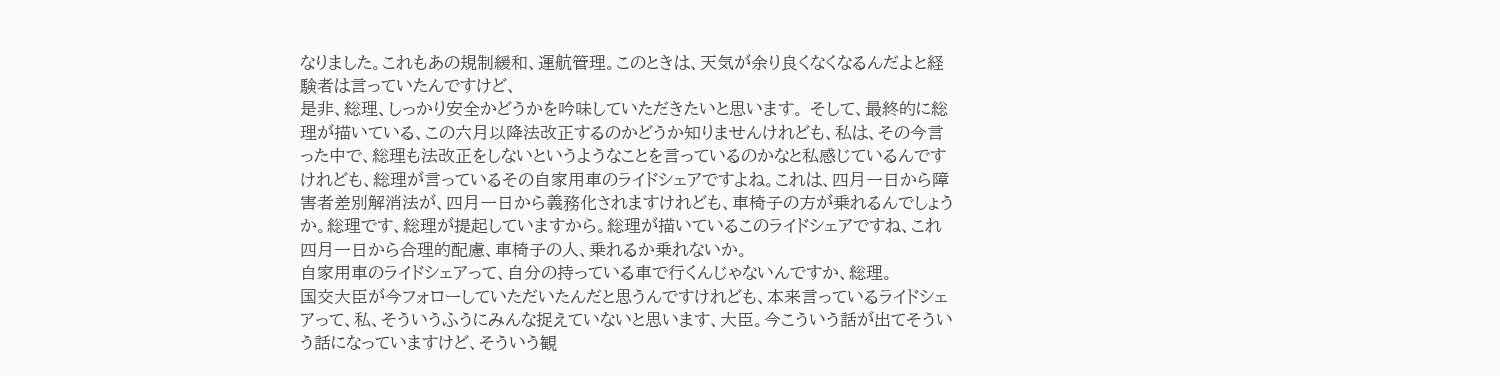なりました。これもあの規制緩和、運航管理。このときは、天気が余り良くなくなるんだよと経験者は言っていたんですけど、
是非、総理、しっかり安全かどうかを吟味していただきたいと思います。 そして、最終的に総理が描いている、この六月以降法改正するのかどうか知りませんけれども、私は、その今言った中で、総理も法改正をしないというようなことを言っているのかなと私感じているんですけれども、総理が言っているその自家用車のライドシェアですよね。これは、四月一日から障害者差別解消法が、四月一日から義務化されますけれども、車椅子の方が乗れるんでしょうか。総理です、総理が提起していますから。総理が描いているこのライドシェアですね、これ四月一日から合理的配慮、車椅子の人、乗れるか乗れないか。
自家用車のライドシェアって、自分の持っている車で行くんじゃないんですか、総理。
国交大臣が今フォローしていただいたんだと思うんですけれども、本来言っているライドシェアって、私、そういうふうにみんな捉えていないと思います、大臣。今こういう話が出てそういう話になっていますけど、そういう観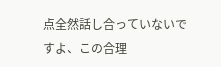点全然話し合っていないですよ、この合理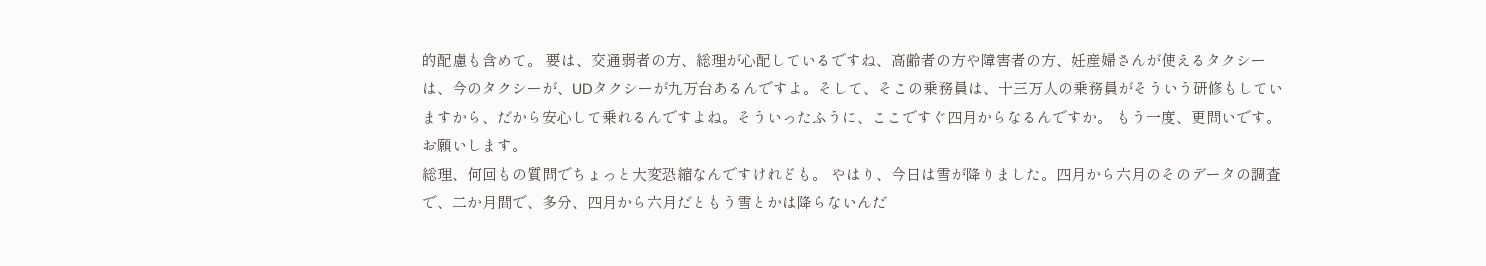的配慮も含めて。 要は、交通弱者の方、総理が心配しているですね、高齢者の方や障害者の方、妊産婦さんが使えるタクシーは、今のタクシーが、UDタクシーが九万台あるんですよ。そして、そこの乗務員は、十三万人の乗務員がそういう研修もしていますから、だから安心して乗れるんですよね。そういったふうに、ここですぐ四月からなるんですか。 もう一度、更問いです。お願いします。
総理、何回もの質問でちょっと大変恐縮なんですけれども。 やはり、今日は雪が降りました。四月から六月のそのデータの調査で、二か月間で、多分、四月から六月だともう雪とかは降らないんだ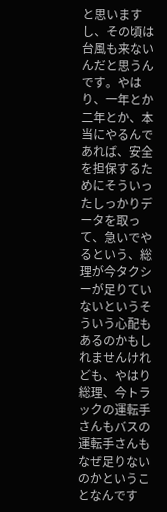と思いますし、その頃は台風も来ないんだと思うんです。やはり、一年とか二年とか、本当にやるんであれば、安全を担保するためにそういったしっかりデータを取って、急いでやるという、総理が今タクシーが足りていないというそういう心配もあるのかもしれませんけれども、やはり総理、今トラックの運転手さんもバスの運転手さんもなぜ足りないのかということなんです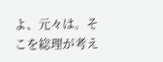よ、元々は。そこを総理が考え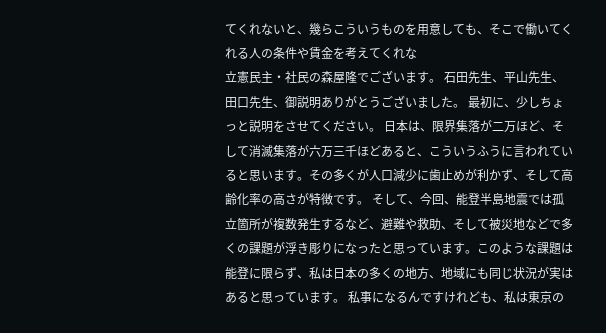てくれないと、幾らこういうものを用意しても、そこで働いてくれる人の条件や賃金を考えてくれな
立憲民主・社民の森屋隆でございます。 石田先生、平山先生、田口先生、御説明ありがとうございました。 最初に、少しちょっと説明をさせてください。 日本は、限界集落が二万ほど、そして消滅集落が六万三千ほどあると、こういうふうに言われていると思います。その多くが人口減少に歯止めが利かず、そして高齢化率の高さが特徴です。 そして、今回、能登半島地震では孤立箇所が複数発生するなど、避難や救助、そして被災地などで多くの課題が浮き彫りになったと思っています。このような課題は能登に限らず、私は日本の多くの地方、地域にも同じ状況が実はあると思っています。 私事になるんですけれども、私は東京の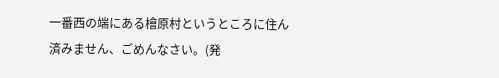一番西の端にある檜原村というところに住ん
済みません、ごめんなさい。(発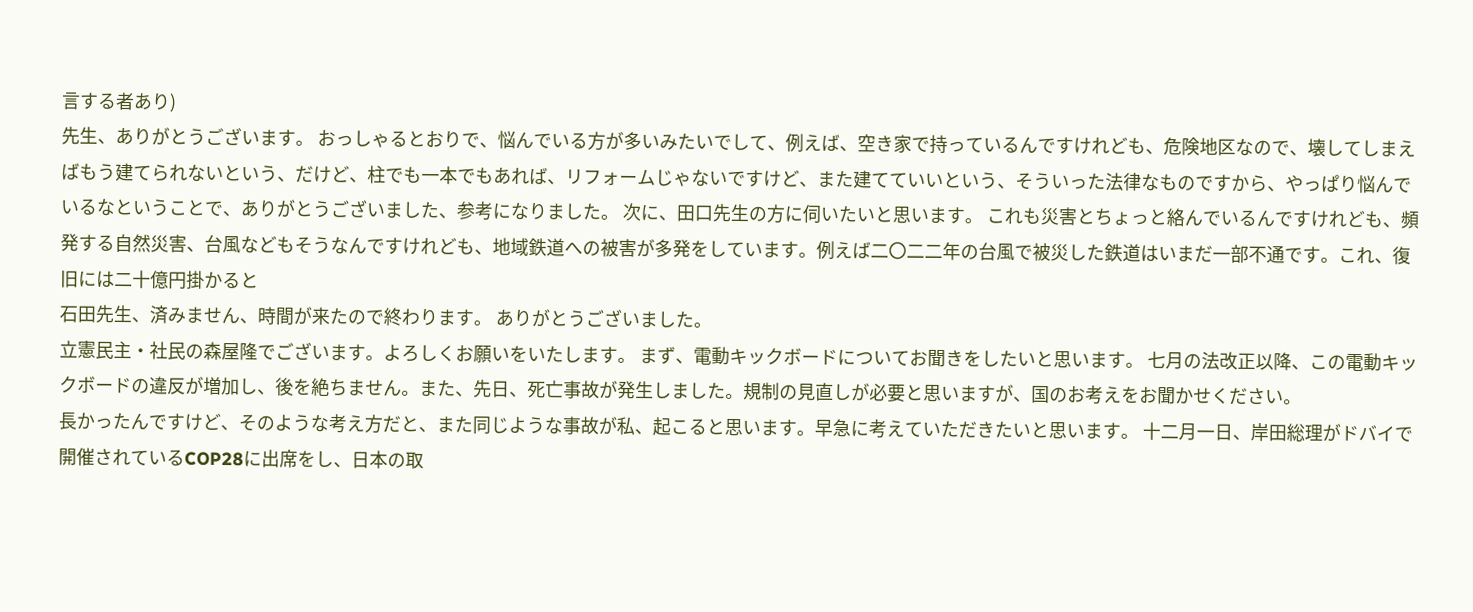言する者あり)
先生、ありがとうございます。 おっしゃるとおりで、悩んでいる方が多いみたいでして、例えば、空き家で持っているんですけれども、危険地区なので、壊してしまえばもう建てられないという、だけど、柱でも一本でもあれば、リフォームじゃないですけど、また建てていいという、そういった法律なものですから、やっぱり悩んでいるなということで、ありがとうございました、参考になりました。 次に、田口先生の方に伺いたいと思います。 これも災害とちょっと絡んでいるんですけれども、頻発する自然災害、台風などもそうなんですけれども、地域鉄道への被害が多発をしています。例えば二〇二二年の台風で被災した鉄道はいまだ一部不通です。これ、復旧には二十億円掛かると
石田先生、済みません、時間が来たので終わります。 ありがとうございました。
立憲民主・社民の森屋隆でございます。よろしくお願いをいたします。 まず、電動キックボードについてお聞きをしたいと思います。 七月の法改正以降、この電動キックボードの違反が増加し、後を絶ちません。また、先日、死亡事故が発生しました。規制の見直しが必要と思いますが、国のお考えをお聞かせください。
長かったんですけど、そのような考え方だと、また同じような事故が私、起こると思います。早急に考えていただきたいと思います。 十二月一日、岸田総理がドバイで開催されているCOP28に出席をし、日本の取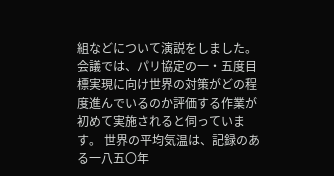組などについて演説をしました。会議では、パリ協定の一・五度目標実現に向け世界の対策がどの程度進んでいるのか評価する作業が初めて実施されると伺っています。 世界の平均気温は、記録のある一八五〇年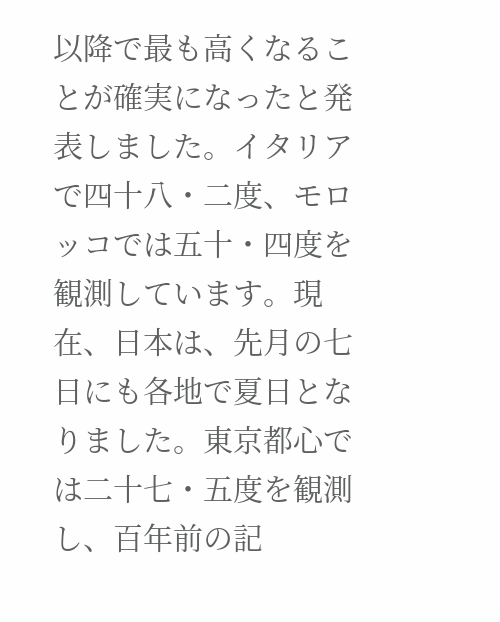以降で最も高くなることが確実になったと発表しました。イタリアで四十八・二度、モロッコでは五十・四度を観測しています。現在、日本は、先月の七日にも各地で夏日となりました。東京都心では二十七・五度を観測し、百年前の記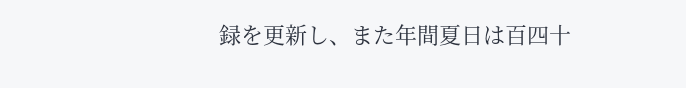録を更新し、また年間夏日は百四十